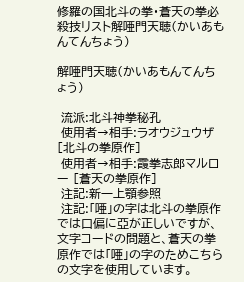修羅の国北斗の拳・蒼天の拳必殺技リスト解唖門天聴(かいあもんてんちょう)

解唖門天聴(かいあもんてんちょう)

 流派:北斗神拳秘孔
 使用者→相手:ラオウジュウザ [北斗の拳原作]
 使用者→相手:霞拳志郎マルロー [蒼天の拳原作]
 注記:新一上顎参照
 注記:「唖」の字は北斗の拳原作では口偏に亞が正しいですが、文字コードの問題と、蒼天の拳原作では「唖」の字のためこちらの文字を使用しています。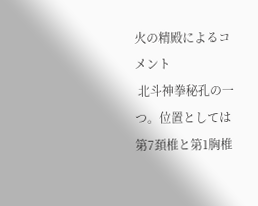火の精殿によるコメント
 北斗神拳秘孔の一つ。位置としては第7頚椎と第1胸椎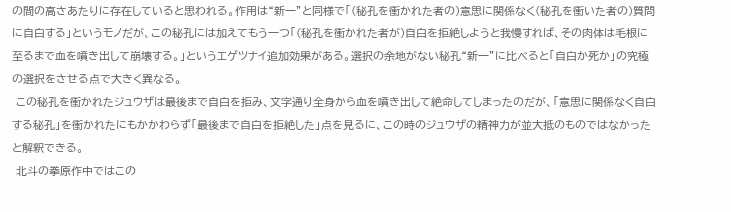の間の高さあたりに存在していると思われる。作用は“新一”と同様で「(秘孔を衝かれた者の)意思に関係なく(秘孔を衝いた者の)質問に自白する」というモノだが、この秘孔には加えてもう一つ「(秘孔を衝かれた者が)自白を拒絶しようと我慢すれば、その肉体は毛根に至るまで血を噴き出して崩壊する。」というエゲツナイ追加効果がある。選択の余地がない秘孔“新一”に比べると「自白か死か」の究極の選択をさせる点で大きく異なる。
 この秘孔を衝かれたジュウザは最後まで自白を拒み、文字通り全身から血を噴き出して絶命してしまったのだが、「意思に関係なく自白する秘孔」を衝かれたにもかかわらず「最後まで自白を拒絶した」点を見るに、この時のジュウザの精神力が並大抵のものではなかったと解釈できる。
 北斗の拳原作中ではこの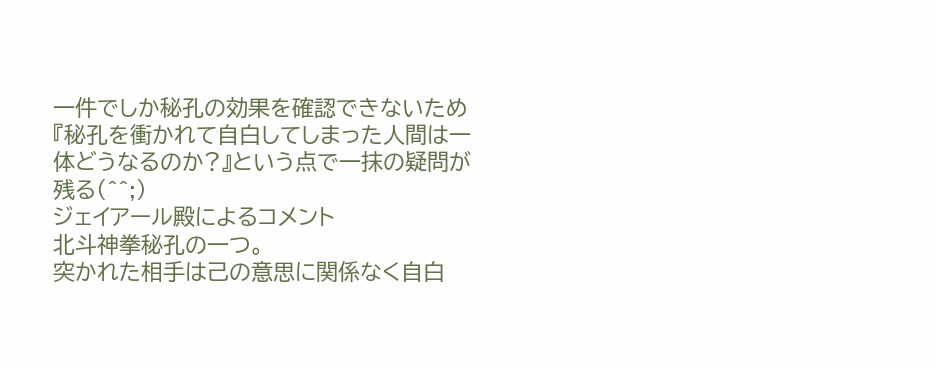一件でしか秘孔の効果を確認できないため『秘孔を衝かれて自白してしまった人間は一体どうなるのか?』という点で一抹の疑問が残る(^^;)
ジェイアール殿によるコメント
北斗神拳秘孔の一つ。
突かれた相手は己の意思に関係なく自白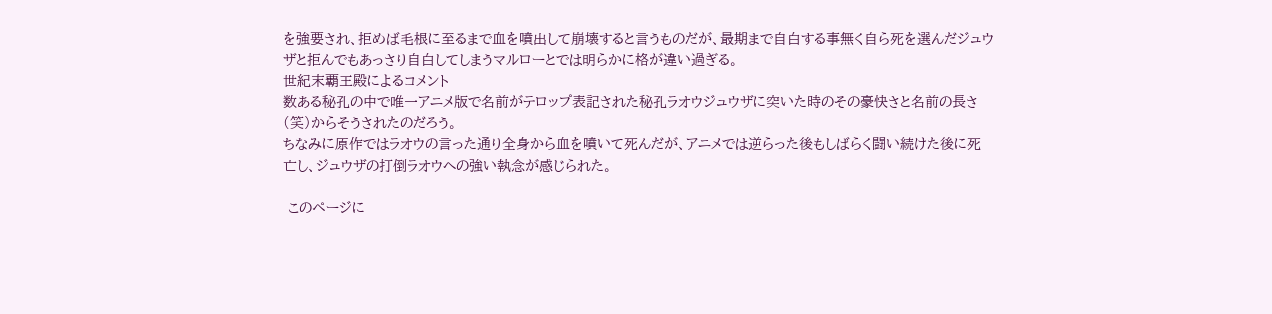を強要され、拒めば毛根に至るまで血を噴出して崩壊すると言うものだが、最期まで自白する事無く自ら死を選んだジュウザと拒んでもあっさり自白してしまうマルローとでは明らかに格が違い過ぎる。
世紀末覇王殿によるコメント
数ある秘孔の中で唯一アニメ版で名前がテロップ表記された秘孔ラオウジュウザに突いた時のその豪快さと名前の長さ(笑)からそうされたのだろう。
ちなみに原作ではラオウの言った通り全身から血を噴いて死んだが、アニメでは逆らった後もしばらく闘い続けた後に死亡し、ジュウザの打倒ラオウへの強い執念が感じられた。

 このページに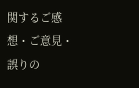関するご感想・ご意見・誤りの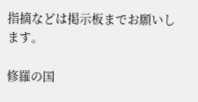指摘などは掲示板までお願いします。

修羅の国